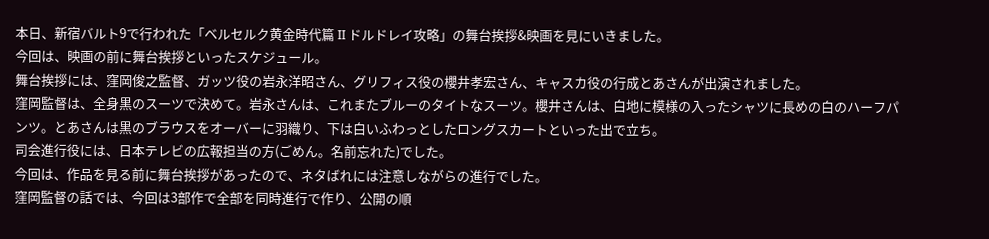本日、新宿バルト9で行われた「ベルセルク黄金時代篇 II ドルドレイ攻略」の舞台挨拶&映画を見にいきました。
今回は、映画の前に舞台挨拶といったスケジュール。
舞台挨拶には、窪岡俊之監督、ガッツ役の岩永洋昭さん、グリフィス役の櫻井孝宏さん、キャスカ役の行成とあさんが出演されました。
窪岡監督は、全身黒のスーツで決めて。岩永さんは、これまたブルーのタイトなスーツ。櫻井さんは、白地に模様の入ったシャツに長めの白のハーフパンツ。とあさんは黒のブラウスをオーバーに羽織り、下は白いふわっとしたロングスカートといった出で立ち。
司会進行役には、日本テレビの広報担当の方(ごめん。名前忘れた)でした。
今回は、作品を見る前に舞台挨拶があったので、ネタばれには注意しながらの進行でした。
窪岡監督の話では、今回は3部作で全部を同時進行で作り、公開の順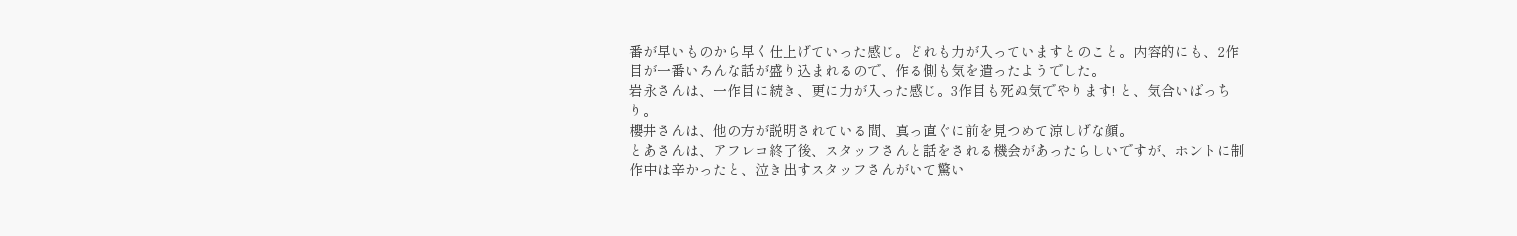番が早いものから早く仕上げていった感じ。どれも力が入っていますとのこと。内容的にも、2作目が一番いろんな話が盛り込まれるので、作る側も気を遣ったようでした。
岩永さんは、一作目に続き、更に力が入った感じ。3作目も死ぬ気でやります! と、気合いばっちり。
櫻井さんは、他の方が説明されている間、真っ直ぐに前を見つめて涼しげな顔。
とあさんは、アフレコ終了後、スタッフさんと話をされる機会があったらしいですが、ホントに制作中は辛かったと、泣き出すスタッフさんがいて驚い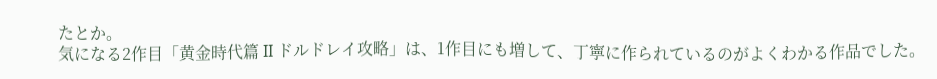たとか。
気になる2作目「黄金時代篇 II ドルドレイ攻略」は、1作目にも増して、丁寧に作られているのがよくわかる作品でした。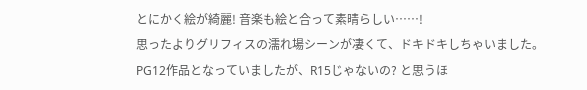とにかく絵が綺麗! 音楽も絵と合って素晴らしい……!
思ったよりグリフィスの濡れ場シーンが凄くて、ドキドキしちゃいました。
PG12作品となっていましたが、R15じゃないの? と思うほ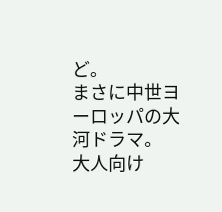ど。
まさに中世ヨーロッパの大河ドラマ。
大人向け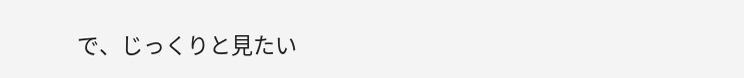で、じっくりと見たい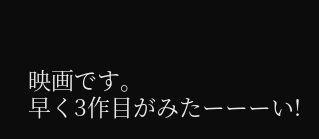映画です。
早く3作目がみたーーーい!